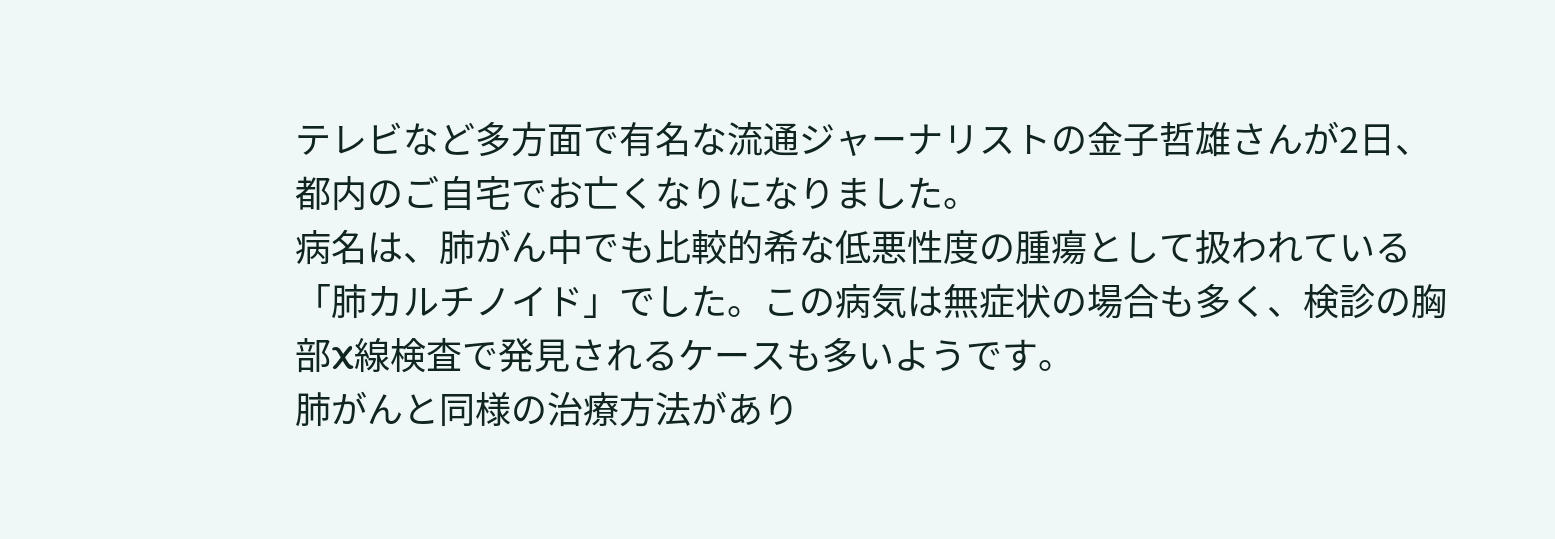テレビなど多方面で有名な流通ジャーナリストの金子哲雄さんが2日、都内のご自宅でお亡くなりになりました。
病名は、肺がん中でも比較的希な低悪性度の腫瘍として扱われている「肺カルチノイド」でした。この病気は無症状の場合も多く、検診の胸部X線検査で発見されるケースも多いようです。
肺がんと同様の治療方法があり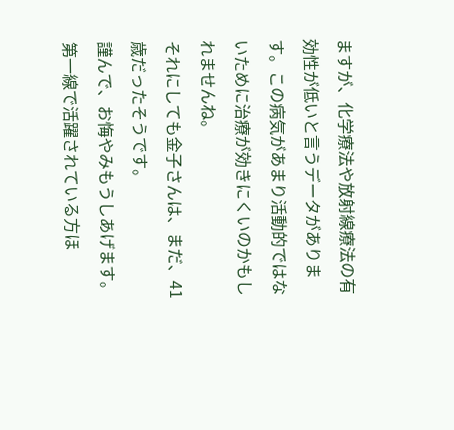ますが、化学療法や放射線療法の有効性が低いと言うデータがあります。この病気があまり活動的ではないために治療が効きにくいのかもしれませんね。
それにしても金子さんは、まだ、41歳だったそうです。
謹んで、お悔やみもうしあげます。
第一線で活躍されている方ほ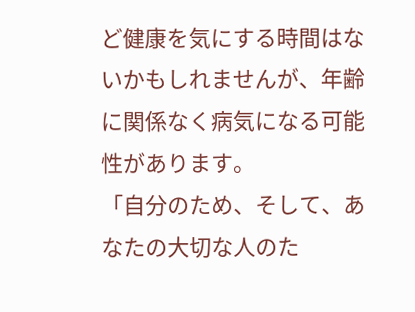ど健康を気にする時間はないかもしれませんが、年齢に関係なく病気になる可能性があります。
「自分のため、そして、あなたの大切な人のた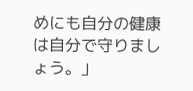めにも自分の健康は自分で守りましょう。」